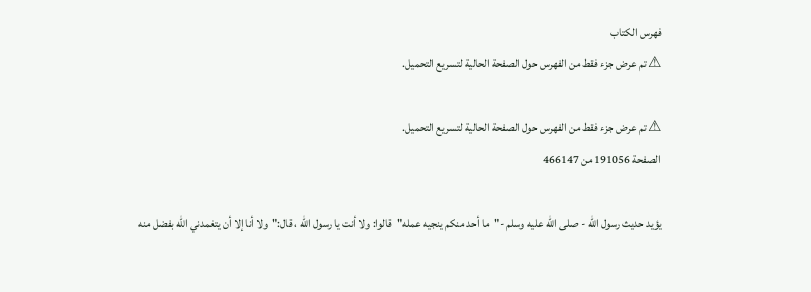فهرس الكتاب
⚠ تم عرض جزء فقط من الفهرس حول الصفحة الحالية لتسريع التحميل.

⚠ تم عرض جزء فقط من الفهرس حول الصفحة الحالية لتسريع التحميل.
الصفحة 191056 من 466147

يؤيد حديث رسول الله - صلى الله عليه وسلم -"ما أحد منكم ينجيه عمله"قالوا: ولا أنت يا رسول الله ، قال:"ولا أنا إلا أن يتغمدني الله بفضل منه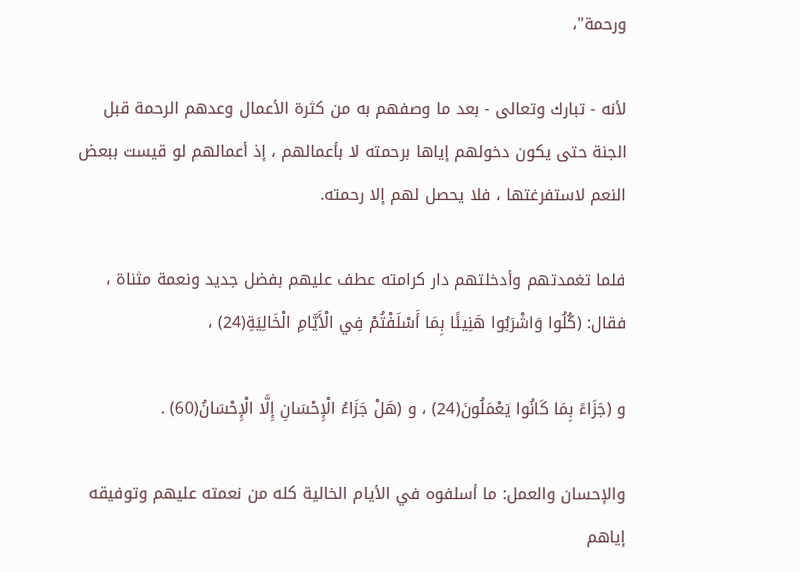ورحمة"،

لأنه - تبارك وتعالى - بعد ما وصفهم به من كثرة الأعمال وعدهم الرحمة قبل الجنة حتى يكون دخولهم إياها برحمته لا بأعمالهم ، إذ أعمالهم لو قيست ببعض النعم لاستفرغتها ، فلا يحصل لهم إلا رحمته.

فلما تغمدتهم وأدخلتهم دار كرامته عطف عليهم بفضل جديد ونعمة مثناة ، فقال: (كُلُوا وَاشْرَبُوا هَنِيئًا بِمَا أَسْلَفْتُمْ فِي الْأَيَّامِ الْخَالِيَةِ(24) ،

و (جَزَاءً بِمَا كَانُوا يَعْمَلُونَ(24) ، و (هَلْ جَزَاءُ الْإِحْسَانِ إِلَّا الْإِحْسَانُ(60) .

والإحسان والعمل: ما أسلفوه في الأيام الخالية كله من نعمته عليهم وتوفيقه إياهم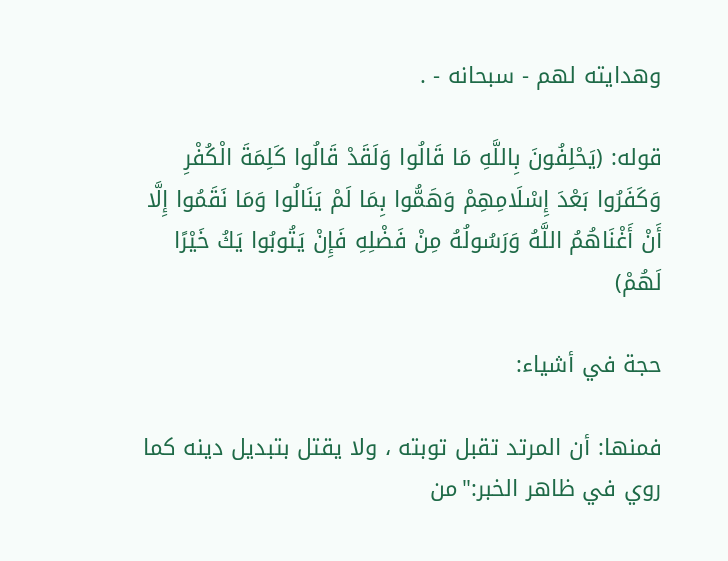وهدايته لهم - سبحانه - .

قوله: (يَحْلِفُونَ بِاللَّهِ مَا قَالُوا وَلَقَدْ قَالُوا كَلِمَةَ الْكُفْرِ وَكَفَرُوا بَعْدَ إِسْلَامِهِمْ وَهَمُّوا بِمَا لَمْ يَنَالُوا وَمَا نَقَمُوا إِلَّا أَنْ أَغْنَاهُمُ اللَّهُ وَرَسُولُهُ مِنْ فَضْلِهِ فَإِنْ يَتُوبُوا يَكُ خَيْرًا لَهُمْ)

حجة في أشياء:

فمنها: أن المرتد تقبل توبته ، ولا يقتل بتبديل دينه كما روي في ظاهر الخبر:"من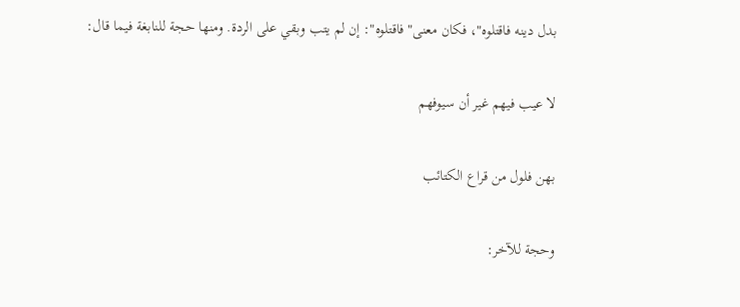بدل دينه فاقتلوه"، فكان معنى"فاقتلوه": إن لم يتب وبقي على الردة. ومنها حجة للنابغة فيما قال:

لا عيب فيهم غير أن سيوفهم

بهن فلول من قراع الكتائب

وحجة للآخر: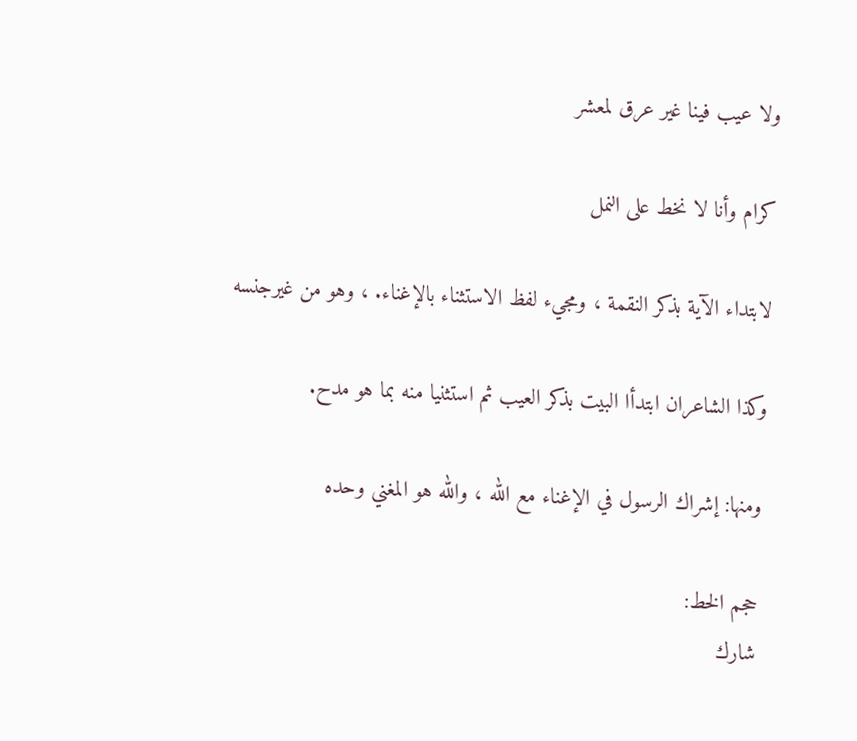ولا عيب فينا غير عرق لمعشر

كرام وأنا لا نخط على النمل

لابتداء الآية بذكر النقمة ، ومجيء لفظ الاستثناء بالإغناء. ، وهو من غيرجنسه

وكذا الشاعران ابتدأا البيت بذكر العيب ثم استثنيا منه بما هو مدح.

ومنها: إشراك الرسول في الإغناء مع الله ، والله هو المغني وحده

حجم الخط:
شارك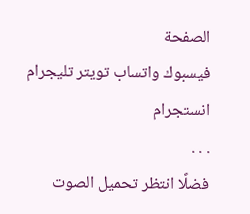الصفحة
فيسبوك واتساب تويتر تليجرام انستجرام
. . .
فضلًا انتظر تحميل الصوت